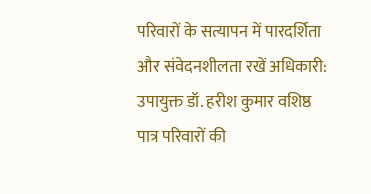परिवारों के सत्यापन में पारदर्शिता और संवेदनशीलता रखें अधिकारी: उपायुक्त डॉ. हरीश कुमार वशिष्ठ
पात्र परिवारों की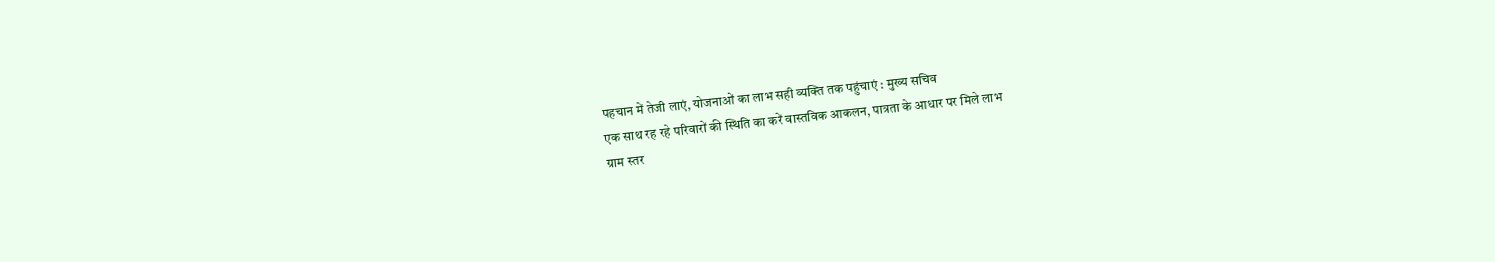पहचान में तेजी लाएं, योजनाओं का लाभ सही व्यक्ति तक पहुंचाएं : मुख्य सचिव
एक साथ रह रहे परिवारों की स्थिति का करें वास्तविक आकलन, पात्रता के आधार पर मिले लाभ
ग्राम स्तर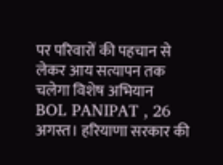पर परिवारों की पहचान से लेकर आय सत्यापन तक चलेगा विशेष अभियान
BOL PANIPAT , 26 अगस्त। हरियाणा सरकार की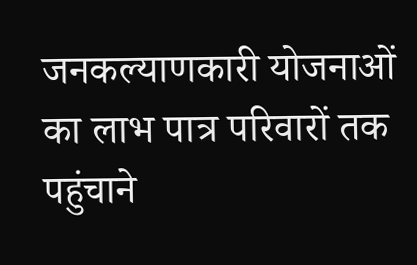जनकल्याणकारी योजनाओं का लाभ पात्र परिवारों तक पहुंचाने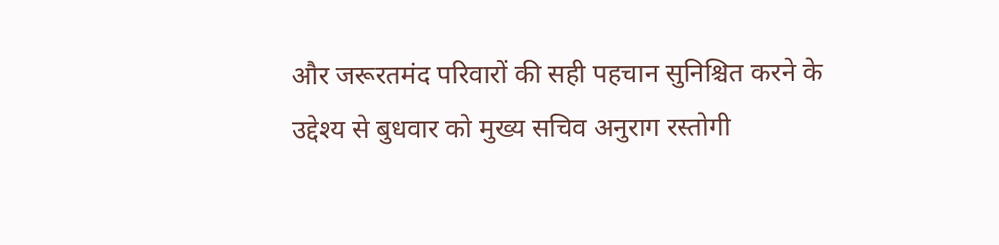और जरूरतमंद परिवारों की सही पहचान सुनिश्चित करने के उद्देश्य से बुधवार को मुख्य सचिव अनुराग रस्तोगी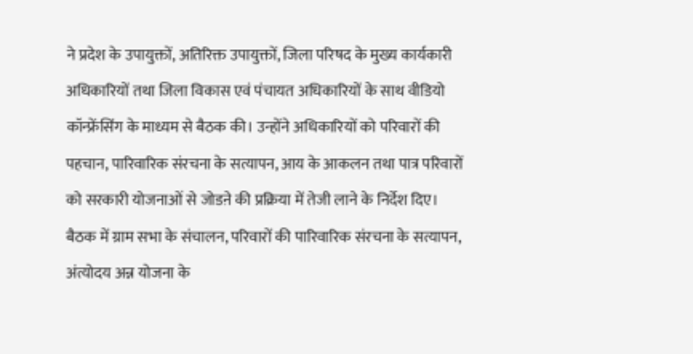ने प्रदेश के उपायुक्तों, अतिरिक्त उपायुक्तों, जिला परिषद के मुख्य कार्यकारी अधिकारियों तथा जिला विकास एवं पंचायत अधिकारियों के साथ वीडियो कॉन्फ्रेंसिंग के माध्यम से बैठक की। उन्होंने अधिकारियों को परिवारों की पहचान, पारिवारिक संरचना के सत्यापन, आय के आकलन तथा पात्र परिवारों को सरकारी योजनाओं से जोडऩे की प्रक्रिया में तेजी लाने के निर्देश दिए।
बैठक में ग्राम सभा के संचालन, परिवारों की पारिवारिक संरचना के सत्यापन, अंत्योदय अन्न योजना के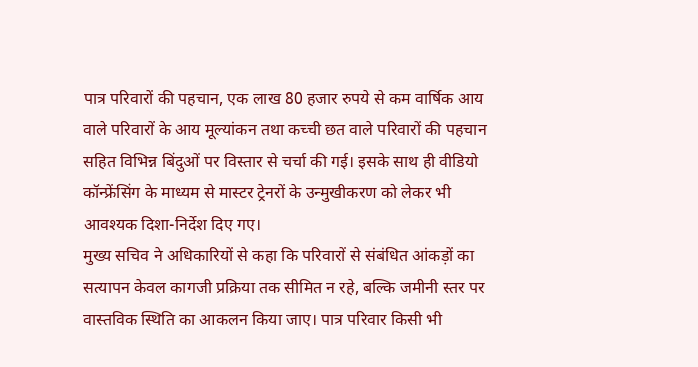पात्र परिवारों की पहचान, एक लाख 80 हजार रुपये से कम वार्षिक आय वाले परिवारों के आय मूल्यांकन तथा कच्ची छत वाले परिवारों की पहचान सहित विभिन्न बिंदुओं पर विस्तार से चर्चा की गई। इसके साथ ही वीडियो कॉन्फ्रेंसिंग के माध्यम से मास्टर ट्रेनरों के उन्मुखीकरण को लेकर भी आवश्यक दिशा-निर्देश दिए गए।
मुख्य सचिव ने अधिकारियों से कहा कि परिवारों से संबंधित आंकड़ों का सत्यापन केवल कागजी प्रक्रिया तक सीमित न रहे, बल्कि जमीनी स्तर पर वास्तविक स्थिति का आकलन किया जाए। पात्र परिवार किसी भी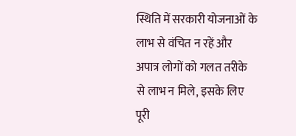स्थिति में सरकारी योजनाओं के लाभ से वंचित न रहें और अपात्र लोगों को गलत तरीके से लाभ न मिले, इसके लिए पूरी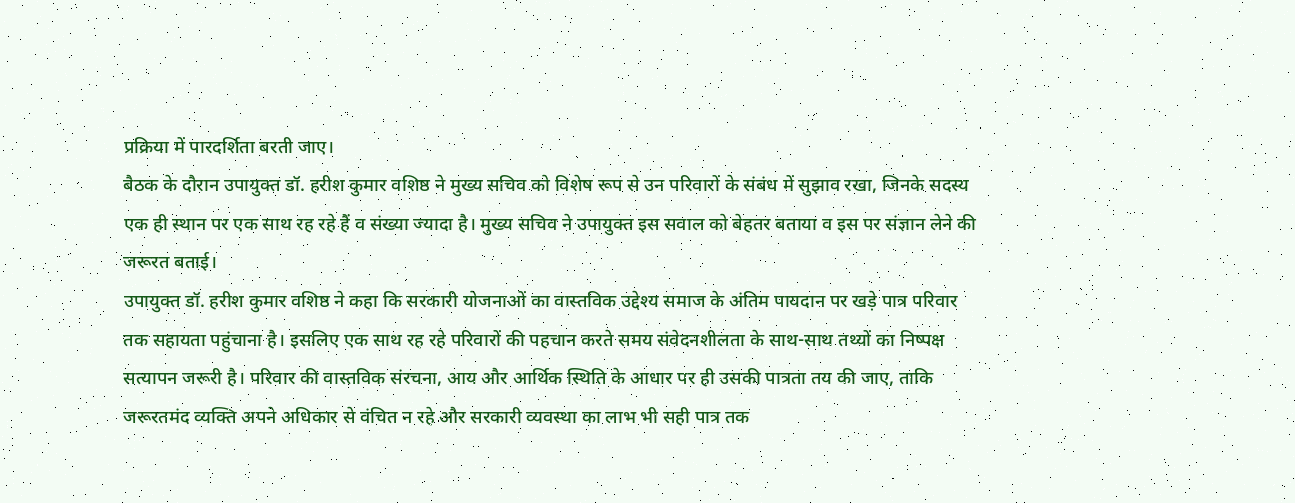प्रक्रिया में पारदर्शिता बरती जाए।
बैठक के दौरान उपायुक्त डॉ. हरीश कुमार वशिष्ठ ने मुख्य सचिव को विशेष रूप से उन परिवारों के संबंध में सुझाव रखा, जिनके सदस्य एक ही स्थान पर एक साथ रह रहे हैं व संख्या ज्यादा है। मुख्य सचिव ने उपायुक्त इस सवाल को बेहतर बताया व इस पर संज्ञान लेने की जरूरत बताई।
उपायुक्त डॉ. हरीश कुमार वशिष्ठ ने कहा कि सरकारी योजनाओं का वास्तविक उद्देश्य समाज के अंतिम पायदान पर खड़े पात्र परिवार तक सहायता पहुंचाना है। इसलिए एक साथ रह रहे परिवारों की पहचान करते समय संवेदनशीलता के साथ-साथ तथ्यों का निष्पक्ष सत्यापन जरूरी है। परिवार की वास्तविक संरचना, आय और आर्थिक स्थिति के आधार पर ही उसकी पात्रता तय की जाए, ताकि जरूरतमंद व्यक्ति अपने अधिकार से वंचित न रहे और सरकारी व्यवस्था का लाभ भी सही पात्र तक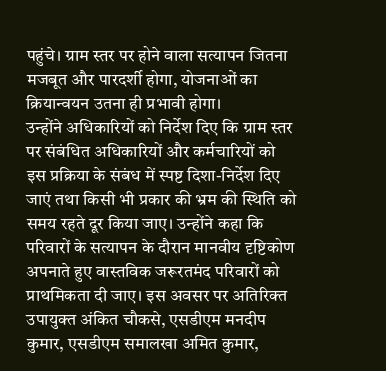पहुंचे। ग्राम स्तर पर होने वाला सत्यापन जितना मजबूत और पारदर्शी होगा, योजनाओं का क्रियान्वयन उतना ही प्रभावी होगा।
उन्होंने अधिकारियों को निर्देश दिए कि ग्राम स्तर पर संबंधित अधिकारियों और कर्मचारियों को इस प्रक्रिया के संबंध में स्पष्ट दिशा-निर्देश दिए जाएं तथा किसी भी प्रकार की भ्रम की स्थिति को समय रहते दूर किया जाए। उन्होंने कहा कि परिवारों के सत्यापन के दौरान मानवीय दृष्टिकोण अपनाते हुए वास्तविक जरूरतमंद परिवारों को प्राथमिकता दी जाए। इस अवसर पर अतिरिक्त उपायुक्त अंकित चौकसे, एसडीएम मनदीप कुमार, एसडीएम समालखा अमित कुमार,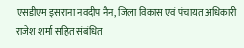एसडीएम इसराना नवदीप नैन, जिला विकास एवं पंचायत अधिकारी राजेश शर्मा सहित संबंधित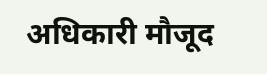अधिकारी मौजूद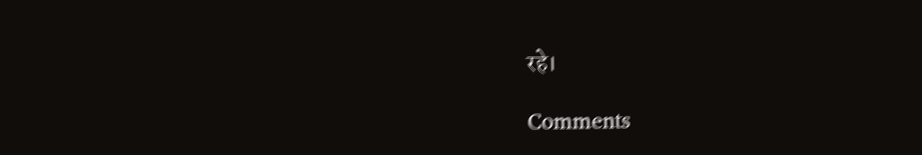रहे।

Comments